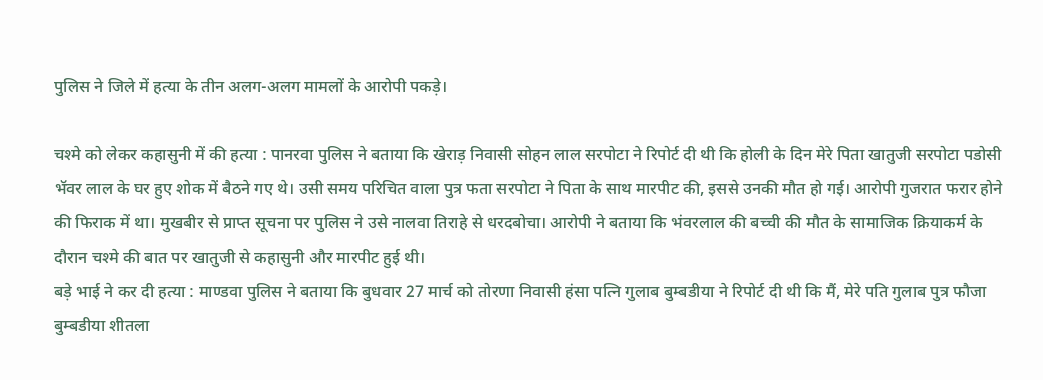पुलिस ने जिले में हत्या के तीन अलग-अलग मामलों के आरोपी पकड़े।

चश्मे को लेकर कहासुनी में की हत्या : पानरवा पुलिस ने बताया कि खेराड़ निवासी सोहन लाल सरपोटा ने रिपोर्ट दी थी कि होली के दिन मेरे पिता खातुजी सरपोटा पडोसी भॅवर लाल के घर हुए शोक में बैठने गए थे। उसी समय परिचित वाला पुत्र फता सरपोटा ने पिता के साथ मारपीट की, इससे उनकी मौत हो गई। आरोपी गुजरात फरार होने की फिराक में था। मुखबीर से प्राप्त सूचना पर पुलिस ने उसे नालवा तिराहे से धरदबोचा। आरोपी ने बताया कि भंवरलाल की बच्ची की मौत के सामाजिक क्रियाकर्म के दौरान चश्मे की बात पर खातुजी से कहासुनी और मारपीट हुई थी।
बड़े भाई ने कर दी हत्या : माण्डवा पुलिस ने बताया कि बुधवार 27 मार्च को तोरणा निवासी हंसा पत्नि गुलाब बुम्बडीया ने रिपोर्ट दी थी कि मैं, मेरे पति गुलाब पुत्र फौजा बुम्बडीया शीतला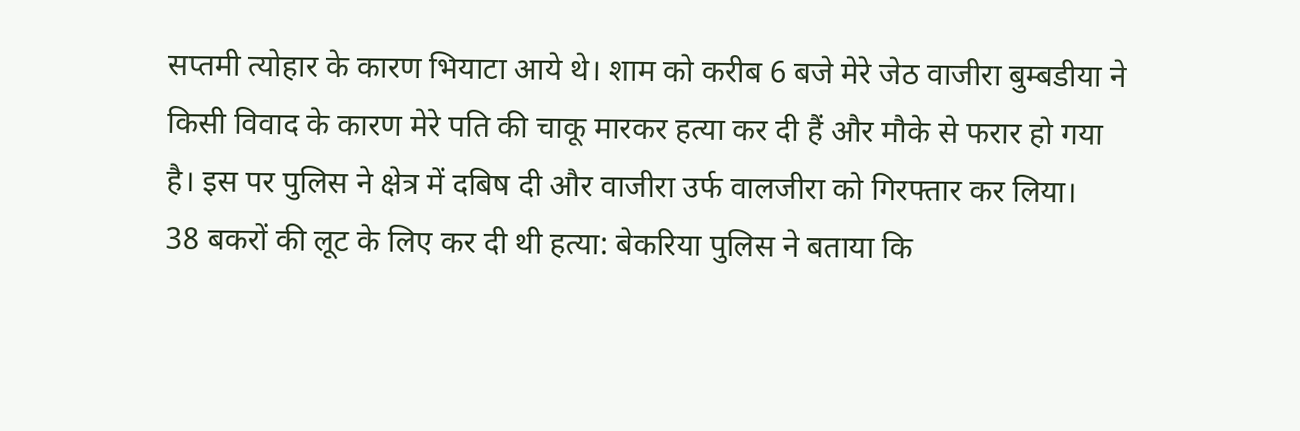सप्तमी त्योहार के कारण भियाटा आये थे। शाम को करीब 6 बजे मेरे जेठ वाजीरा बुम्बडीया ने किसी विवाद के कारण मेरे पति की चाकू मारकर हत्या कर दी हैं और मौके से फरार हो गया है। इस पर पुलिस ने क्षेत्र में दबिष दी और वाजीरा उर्फ वालजीरा को गिरफ्तार कर लिया।
38 बकरों की लूट के लिए कर दी थी हत्या: बेकरिया पुलिस ने बताया कि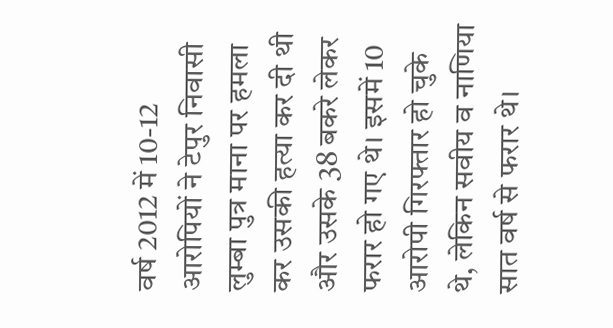वर्ष 2012 में 10-12 आरोपियों ने टेपुर निवासी लुम्बा पुत्र माना पर हमला कर उसकी हत्या कर दी थी और उसके 38 बकरे लेकर फरार हो गए थे। इसमें 10 आरोपी गिरफ्तार हो चुके थे, लेकिन सवीय व नाणिया सात वर्ष से फरार थे।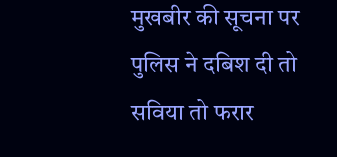मुखबीर की सूचना पर पुलिस ने दबिश दी तो सविया तो फरार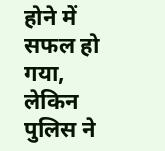होने में सफल हो गया, लेकिन पुलिस ने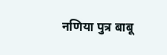नणिया पुत्र बाबू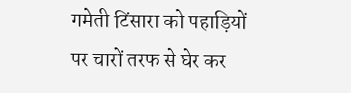गमेती टिंसारा को पहाड़ियों पर चारों तरफ से घेर कर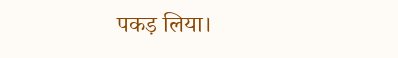पकड़ लिया।